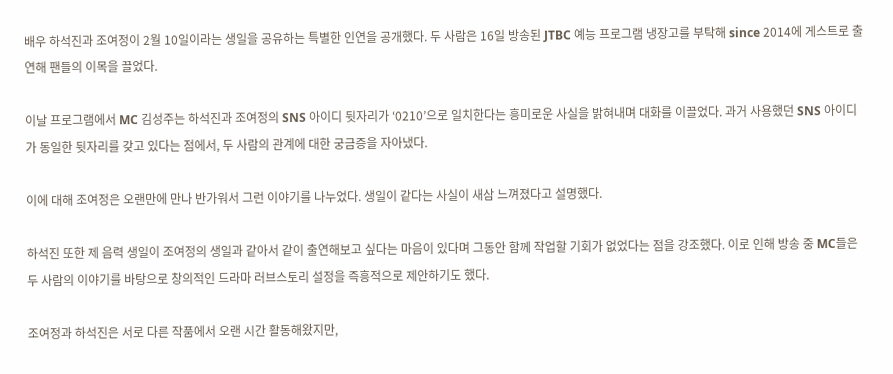배우 하석진과 조여정이 2월 10일이라는 생일을 공유하는 특별한 인연을 공개했다. 두 사람은 16일 방송된 JTBC 예능 프로그램 냉장고를 부탁해 since 2014에 게스트로 출연해 팬들의 이목을 끌었다.

이날 프로그램에서 MC 김성주는 하석진과 조여정의 SNS 아이디 뒷자리가 ‘0210’으로 일치한다는 흥미로운 사실을 밝혀내며 대화를 이끌었다. 과거 사용했던 SNS 아이디가 동일한 뒷자리를 갖고 있다는 점에서, 두 사람의 관계에 대한 궁금증을 자아냈다.

이에 대해 조여정은 오랜만에 만나 반가워서 그런 이야기를 나누었다. 생일이 같다는 사실이 새삼 느껴졌다고 설명했다.

하석진 또한 제 음력 생일이 조여정의 생일과 같아서 같이 출연해보고 싶다는 마음이 있다며 그동안 함께 작업할 기회가 없었다는 점을 강조했다. 이로 인해 방송 중 MC들은 두 사람의 이야기를 바탕으로 창의적인 드라마 러브스토리 설정을 즉흥적으로 제안하기도 했다.

조여정과 하석진은 서로 다른 작품에서 오랜 시간 활동해왔지만,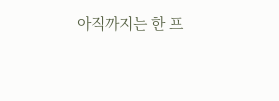아직까지는 한 프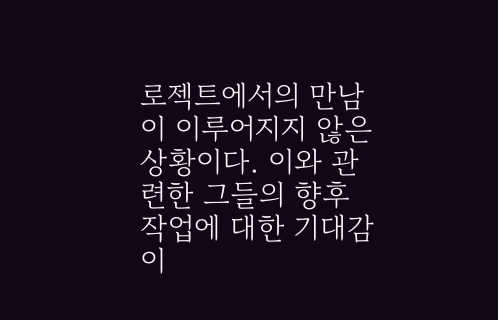로젝트에서의 만남이 이루어지지 않은 상황이다. 이와 관련한 그들의 향후 작업에 대한 기대감이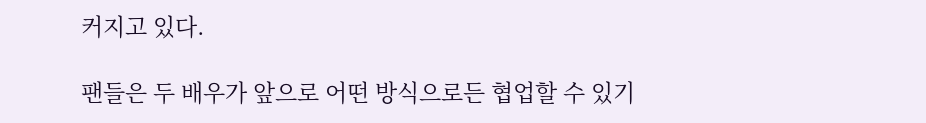커지고 있다.

팬들은 두 배우가 앞으로 어떤 방식으로든 협업할 수 있기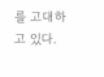를 고대하고 있다.